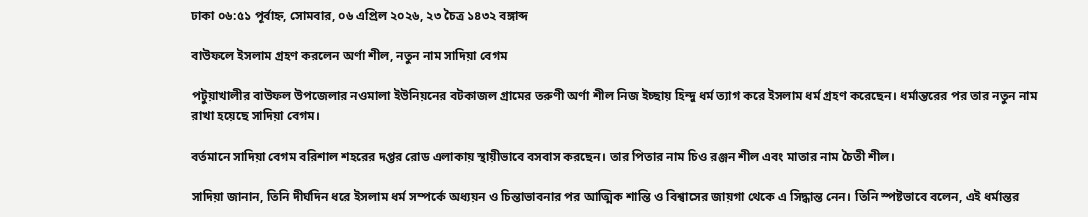ঢাকা ০৬:৫১ পূর্বাহ্ন, সোমবার, ০৬ এপ্রিল ২০২৬, ২৩ চৈত্র ১৪৩২ বঙ্গাব্দ

বাউফলে ইসলাম গ্রহণ করলেন অর্ণা শীল, নতুন নাম সাদিয়া বেগম

পটুয়াখালীর বাউফল উপজেলার নওমালা ইউনিয়নের বটকাজল গ্রামের তরুণী অর্ণা শীল নিজ ইচ্ছায় হিন্দু ধর্ম ত্যাগ করে ইসলাম ধর্ম গ্রহণ করেছেন। ধর্মান্তরের পর তার নতুন নাম রাখা হয়েছে সাদিয়া বেগম।

বর্তমানে সাদিয়া বেগম বরিশাল শহরের দপ্তর রোড এলাকায় স্থায়ীভাবে বসবাস করছেন। তার পিতার নাম চিও রঞ্জন শীল এবং মাতার নাম চৈতী শীল।

সাদিয়া জানান, তিনি দীর্ঘদিন ধরে ইসলাম ধর্ম সম্পর্কে অধ্যয়ন ও চিন্তাভাবনার পর আত্মিক শান্তি ও বিশ্বাসের জায়গা থেকে এ সিদ্ধান্ত নেন। তিনি স্পষ্টভাবে বলেন, এই ধর্মান্তর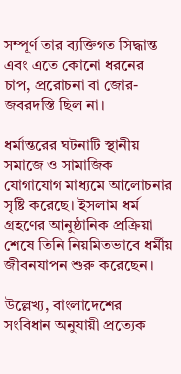সম্পূর্ণ তার ব্যক্তিগত সিদ্ধান্ত এবং এতে কোনো ধরনের চাপ, প্ররোচনা বা জোর-জবরদস্তি ছিল না।

ধর্মান্তরের ঘটনাটি স্থানীয় সমাজে ও সামাজিক যোগাযোগ মাধ্যমে আলোচনার সৃষ্টি করেছে। ইসলাম ধর্ম গ্রহণের আনুষ্ঠানিক প্রক্রিয়া শেষে তিনি নিয়মিতভাবে ধর্মীয় জীবনযাপন শুরু করেছেন।

উল্লেখ্য, বাংলাদেশের সংবিধান অনুযায়ী প্রত্যেক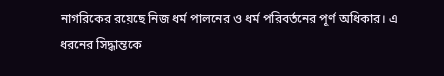নাগরিকের রয়েছে নিজ ধর্ম পালনের ও ধর্ম পরিবর্তনের পূর্ণ অধিকার। এ ধরনের সিদ্ধান্তকে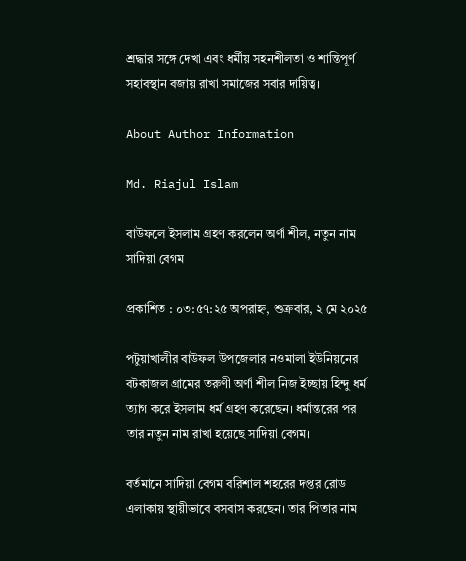শ্রদ্ধার সঙ্গে দেখা এবং ধর্মীয় সহনশীলতা ও শান্তিপূর্ণ সহাবস্থান বজায় রাখা সমাজের সবার দায়িত্ব।

About Author Information

Md. Riajul Islam

বাউফলে ইসলাম গ্রহণ করলেন অর্ণা শীল, নতুন নাম সাদিয়া বেগম

প্রকাশিত : ০৩:৫৭:২৫ অপরাহ্ন, শুক্রবার, ২ মে ২০২৫

পটুয়াখালীর বাউফল উপজেলার নওমালা ইউনিয়নের বটকাজল গ্রামের তরুণী অর্ণা শীল নিজ ইচ্ছায় হিন্দু ধর্ম ত্যাগ করে ইসলাম ধর্ম গ্রহণ করেছেন। ধর্মান্তরের পর তার নতুন নাম রাখা হয়েছে সাদিয়া বেগম।

বর্তমানে সাদিয়া বেগম বরিশাল শহরের দপ্তর রোড এলাকায় স্থায়ীভাবে বসবাস করছেন। তার পিতার নাম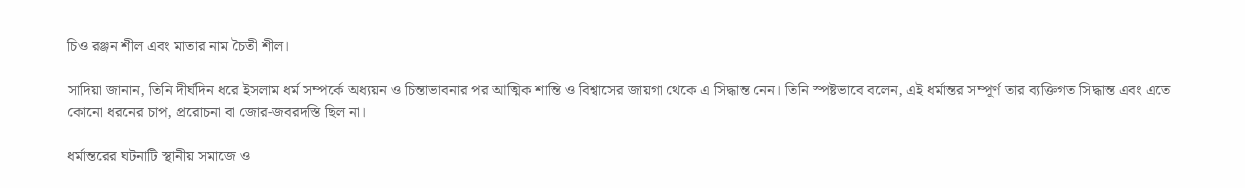চিও রঞ্জন শীল এবং মাতার নাম চৈতী শীল।

সাদিয়া জানান, তিনি দীর্ঘদিন ধরে ইসলাম ধর্ম সম্পর্কে অধ্যয়ন ও চিন্তাভাবনার পর আত্মিক শান্তি ও বিশ্বাসের জায়গা থেকে এ সিদ্ধান্ত নেন। তিনি স্পষ্টভাবে বলেন, এই ধর্মান্তর সম্পূর্ণ তার ব্যক্তিগত সিদ্ধান্ত এবং এতে কোনো ধরনের চাপ, প্ররোচনা বা জোর-জবরদস্তি ছিল না।

ধর্মান্তরের ঘটনাটি স্থানীয় সমাজে ও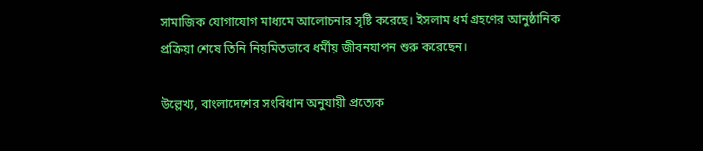সামাজিক যোগাযোগ মাধ্যমে আলোচনার সৃষ্টি করেছে। ইসলাম ধর্ম গ্রহণের আনুষ্ঠানিক প্রক্রিয়া শেষে তিনি নিয়মিতভাবে ধর্মীয় জীবনযাপন শুরু করেছেন।

উল্লেখ্য, বাংলাদেশের সংবিধান অনুযায়ী প্রত্যেক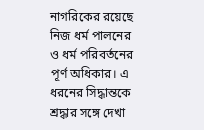নাগরিকের রয়েছে নিজ ধর্ম পালনের ও ধর্ম পরিবর্তনের পূর্ণ অধিকার। এ ধরনের সিদ্ধান্তকে শ্রদ্ধার সঙ্গে দেখা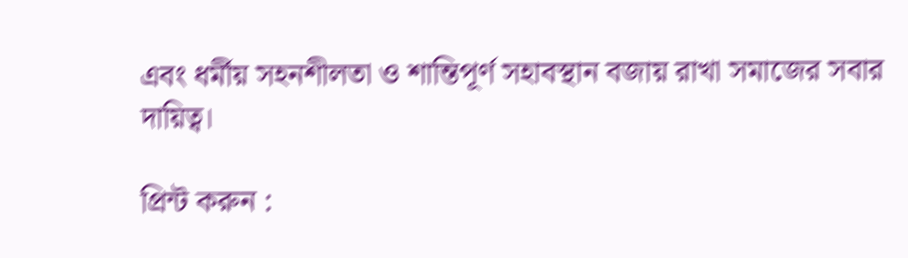এবং ধর্মীয় সহনশীলতা ও শান্তিপূর্ণ সহাবস্থান বজায় রাখা সমাজের সবার দায়িত্ব।

প্রিন্ট করুন :